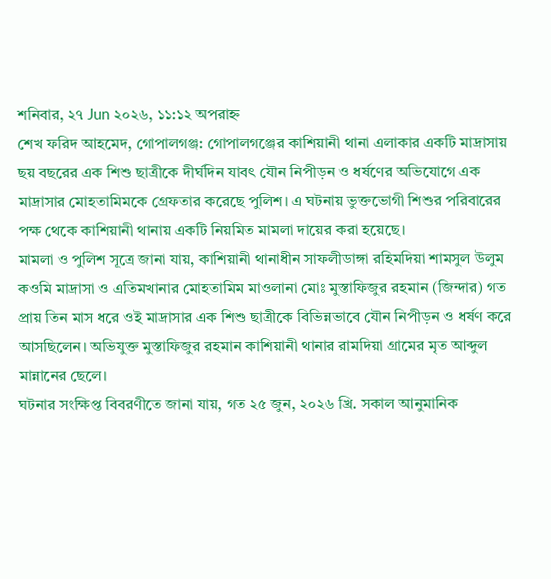শনিবার, ২৭ Jun ২০২৬, ১১:১২ অপরাহ্ন
শেখ ফরিদ আহমেদ, গোপালগঞ্জ: গোপালগঞ্জের কাশিয়ানী থানা এলাকার একটি মাদ্রাসায় ছয় বছরের এক শিশু ছাত্রীকে দীর্ঘদিন যাবৎ যৌন নিপীড়ন ও ধর্ষণের অভিযোগে এক মাদ্রাসার মোহতামিমকে গ্রেফতার করেছে পুলিশ। এ ঘটনায় ভুক্তভোগী শিশুর পরিবারের পক্ষ থেকে কাশিয়ানী থানায় একটি নিয়মিত মামলা দায়ের করা হয়েছে।
মামলা ও পুলিশ সূত্রে জানা যায়, কাশিয়ানী থানাধীন সাফলীডাঙ্গা রহিমদিয়া শামসুল উলুম কওমি মাদ্রাসা ও এতিমখানার মোহতামিম মাওলানা মোঃ মুস্তাফিজুর রহমান (জিন্দার) গত প্রায় তিন মাস ধরে ওই মাদ্রাসার এক শিশু ছাত্রীকে বিভিন্নভাবে যৌন নিপীড়ন ও ধর্ষণ করে আসছিলেন। অভিযুক্ত মুস্তাফিজুর রহমান কাশিয়ানী থানার রামদিয়া গ্রামের মৃত আব্দুল মান্নানের ছেলে।
ঘটনার সংক্ষিপ্ত বিবরণীতে জানা যায়, গত ২৫ জুন, ২০২৬ খ্রি. সকাল আনুমানিক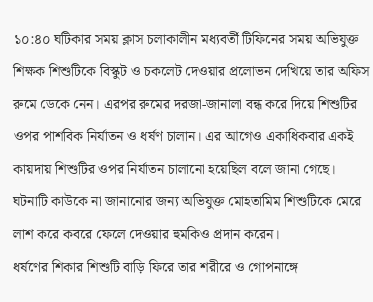১০:৪০ ঘটিকার সময় ক্লাস চলাকালীন মধ্যবর্তী টিফিনের সময় অভিযুক্ত শিক্ষক শিশুটিকে বিস্কুট ও চকলেট দেওয়ার প্রলোভন দেখিয়ে তার অফিস রুমে ডেকে নেন। এরপর রুমের দরজা-জানালা বন্ধ করে দিয়ে শিশুটির ওপর পাশবিক নির্যাতন ও ধর্ষণ চালান। এর আগেও একাধিকবার একই কায়দায় শিশুটির ওপর নির্যাতন চালানো হয়েছিল বলে জানা গেছে। ঘটনাটি কাউকে না জানানোর জন্য অভিযুক্ত মোহতামিম শিশুটিকে মেরে লাশ করে কবরে ফেলে দেওয়ার হুমকিও প্রদান করেন।
ধর্ষণের শিকার শিশুটি বাড়ি ফিরে তার শরীরে ও গোপনাঙ্গে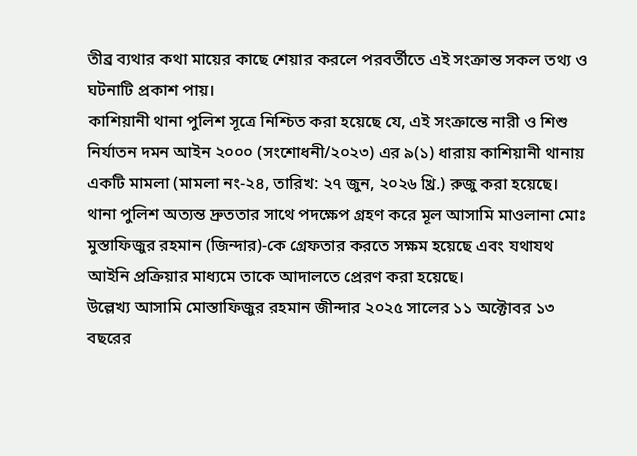তীব্র ব্যথার কথা মায়ের কাছে শেয়ার করলে পরবর্তীতে এই সংক্রান্ত সকল তথ্য ও ঘটনাটি প্রকাশ পায়।
কাশিয়ানী থানা পুলিশ সূত্রে নিশ্চিত করা হয়েছে যে, এই সংক্রান্তে নারী ও শিশু নির্যাতন দমন আইন ২০০০ (সংশোধনী/২০২৩) এর ৯(১) ধারায় কাশিয়ানী থানায় একটি মামলা (মামলা নং-২৪, তারিখ: ২৭ জুন, ২০২৬ খ্রি.) রুজু করা হয়েছে।
থানা পুলিশ অত্যন্ত দ্রুততার সাথে পদক্ষেপ গ্রহণ করে মূল আসামি মাওলানা মোঃ মুস্তাফিজুর রহমান (জিন্দার)-কে গ্রেফতার করতে সক্ষম হয়েছে এবং যথাযথ আইনি প্রক্রিয়ার মাধ্যমে তাকে আদালতে প্রেরণ করা হয়েছে।
উল্লেখ্য আসামি মোস্তাফিজুর রহমান জীন্দার ২০২৫ সালের ১১ অক্টোবর ১৩ বছরের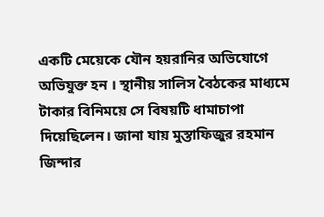একটি মেয়েকে যৌন হয়রানির অভিযোগে অভিযুক্ত হন । স্থানীয় সালিস বৈঠকের মাধ্যমে টাকার বিনিময়ে সে বিষয়টি ধামাচাপা দিয়েছিলেন। জানা যায় মুস্তাফিজুর রহমান জিন্দার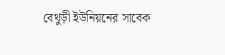বেথুড়ী ইউনিয়নের সাবেক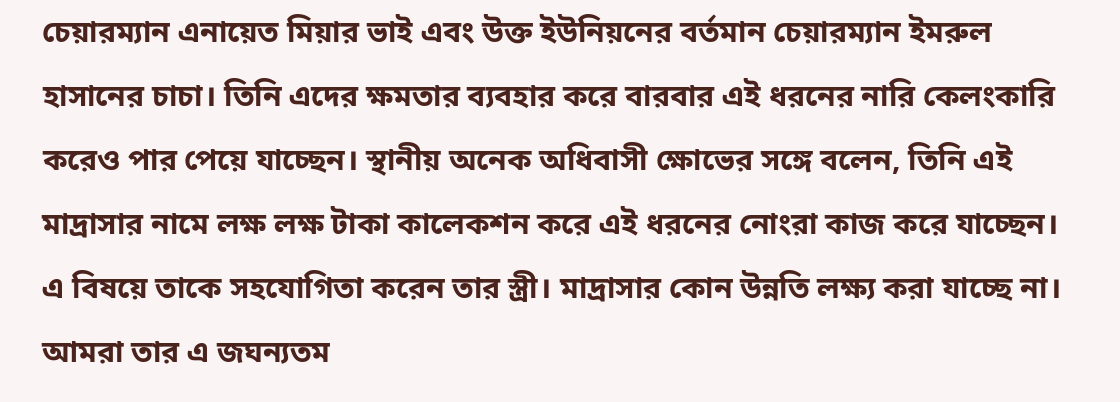চেয়ারম্যান এনায়েত মিয়ার ভাই এবং উক্ত ইউনিয়নের বর্তমান চেয়ারম্যান ইমরুল হাসানের চাচা। তিনি এদের ক্ষমতার ব্যবহার করে বারবার এই ধরনের নারি কেলংকারি করেও পার পেয়ে যাচ্ছেন। স্থানীয় অনেক অধিবাসী ক্ষোভের সঙ্গে বলেন, তিনি এই মাদ্রাসার নামে লক্ষ লক্ষ টাকা কালেকশন করে এই ধরনের নোংরা কাজ করে যাচ্ছেন। এ বিষয়ে তাকে সহযোগিতা করেন তার স্ত্রী। মাদ্রাসার কোন উন্নতি লক্ষ্য করা যাচ্ছে না। আমরা তার এ জঘন্যতম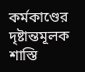কর্মকাণ্ডের দৃষ্টান্তমূলক শাস্তি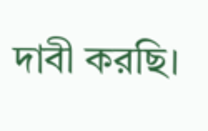দাবী করছি।